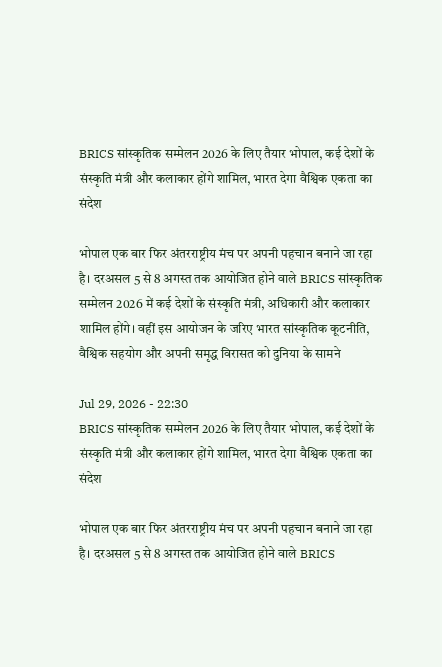BRICS सांस्कृतिक सम्मेलन 2026 के लिए तैयार भोपाल, कई देशों के संस्कृति मंत्री और कलाकार होंगे शामिल, भारत देगा वैश्विक एकता का संदेश

भोपाल एक बार फिर अंतरराष्ट्रीय मंच पर अपनी पहचान बनाने जा रहा है। दरअसल 5 से 8 अगस्त तक आयोजित होने वाले BRICS सांस्कृतिक सम्मेलन 2026 में कई देशों के संस्कृति मंत्री, अधिकारी और कलाकार शामिल होंगे। वहीं इस आयोजन के जरिए भारत सांस्कृतिक कूटनीति, वैश्विक सहयोग और अपनी समृद्ध विरासत को दुनिया के सामने

Jul 29, 2026 - 22:30
BRICS सांस्कृतिक सम्मेलन 2026 के लिए तैयार भोपाल, कई देशों के संस्कृति मंत्री और कलाकार होंगे शामिल, भारत देगा वैश्विक एकता का संदेश

भोपाल एक बार फिर अंतरराष्ट्रीय मंच पर अपनी पहचान बनाने जा रहा है। दरअसल 5 से 8 अगस्त तक आयोजित होने वाले BRICS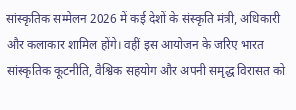सांस्कृतिक सम्मेलन 2026 में कई देशों के संस्कृति मंत्री, अधिकारी और कलाकार शामिल होंगे। वहीं इस आयोजन के जरिए भारत सांस्कृतिक कूटनीति, वैश्विक सहयोग और अपनी समृद्ध विरासत को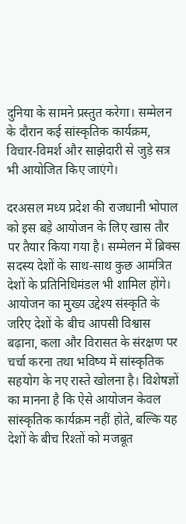दुनिया के सामने प्रस्तुत करेगा। सम्मेलन के दौरान कई सांस्कृतिक कार्यक्रम, विचार-विमर्श और साझेदारी से जुड़े सत्र भी आयोजित किए जाएंगे।

दरअसल मध्य प्रदेश की राजधानी भोपाल को इस बड़े आयोजन के लिए खास तौर पर तैयार किया गया है। सम्मेलन में ब्रिक्स सदस्य देशों के साथ-साथ कुछ आमंत्रित देशों के प्रतिनिधिमंडल भी शामिल होंगे। आयोजन का मुख्य उद्देश्य संस्कृति के जरिए देशों के बीच आपसी विश्वास बढ़ाना, कला और विरासत के संरक्षण पर चर्चा करना तथा भविष्य में सांस्कृतिक सहयोग के नए रास्ते खोलना है। विशेषज्ञों का मानना है कि ऐसे आयोजन केवल सांस्कृतिक कार्यक्रम नहीं होते, बल्कि यह देशों के बीच रिश्तों को मजबूत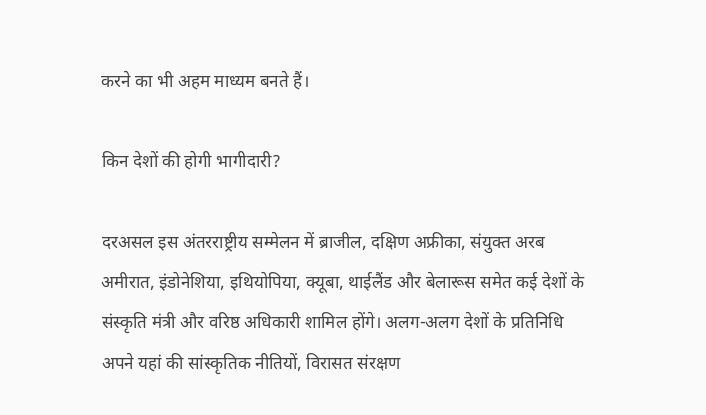करने का भी अहम माध्यम बनते हैं।

किन देशों की होगी भागीदारी?

दरअसल इस अंतरराष्ट्रीय सम्मेलन में ब्राजील, दक्षिण अफ्रीका, संयुक्त अरब अमीरात, इंडोनेशिया, इथियोपिया, क्यूबा, थाईलैंड और बेलारूस समेत कई देशों के संस्कृति मंत्री और वरिष्ठ अधिकारी शामिल होंगे। अलग-अलग देशों के प्रतिनिधि अपने यहां की सांस्कृतिक नीतियों, विरासत संरक्षण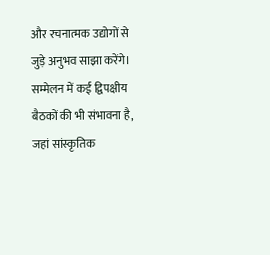और रचनात्मक उद्योगों से जुड़े अनुभव साझा करेंगे। सम्मेलन में कई द्विपक्षीय बैठकों की भी संभावना है, जहां सांस्कृतिक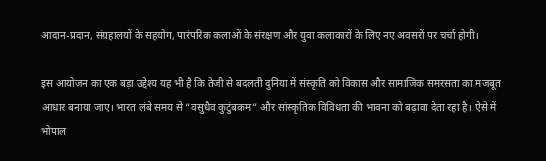आदान-प्रदान, संग्रहालयों के सहयोग, पारंपरिक कलाओं के संरक्षण और युवा कलाकारों के लिए नए अवसरों पर चर्चा होगी।

इस आयोजन का एक बड़ा उद्देश्य यह भी है कि तेजी से बदलती दुनिया में संस्कृति को विकास और सामाजिक समरसता का मजबूत आधार बनाया जाए। भारत लंबे समय से “वसुधैव कुटुंबकम” और सांस्कृतिक विविधता की भावना को बढ़ावा देता रहा है। ऐसे में भोपाल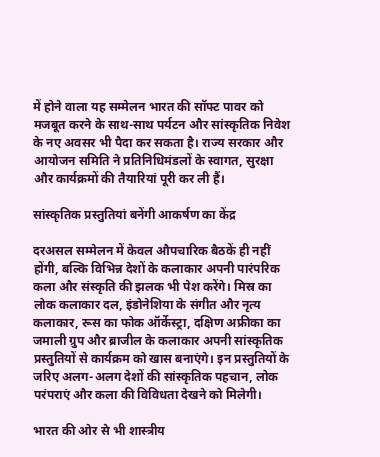में होने वाला यह सम्मेलन भारत की सॉफ्ट पावर को मजबूत करने के साथ-साथ पर्यटन और सांस्कृतिक निवेश के नए अवसर भी पैदा कर सकता है। राज्य सरकार और आयोजन समिति ने प्रतिनिधिमंडलों के स्वागत, सुरक्षा और कार्यक्रमों की तैयारियां पूरी कर ली हैं।

सांस्कृतिक प्रस्तुतियां बनेंगी आकर्षण का केंद्र

दरअसल सम्मेलन में केवल औपचारिक बैठकें ही नहीं होंगी, बल्कि विभिन्न देशों के कलाकार अपनी पारंपरिक कला और संस्कृति की झलक भी पेश करेंगे। मिस्र का लोक कलाकार दल, इंडोनेशिया के संगीत और नृत्य कलाकार, रूस का फोक ऑर्केस्ट्रा, दक्षिण अफ्रीका का जमाली ग्रुप और ब्राजील के कलाकार अपनी सांस्कृतिक प्रस्तुतियों से कार्यक्रम को खास बनाएंगे। इन प्रस्तुतियों के जरिए अलग-अलग देशों की सांस्कृतिक पहचान, लोक परंपराएं और कला की विविधता देखने को मिलेगी।

भारत की ओर से भी शास्त्रीय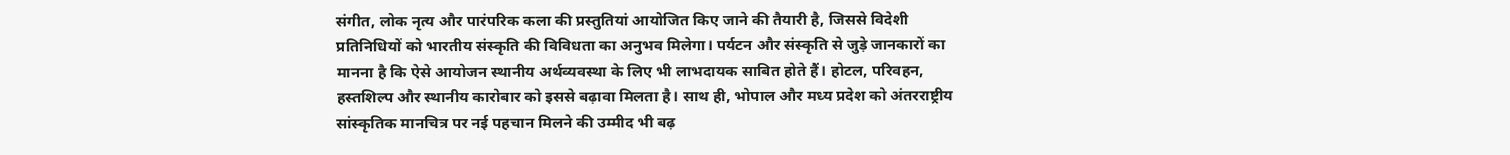संगीत, लोक नृत्य और पारंपरिक कला की प्रस्तुतियां आयोजित किए जाने की तैयारी है, जिससे विदेशी प्रतिनिधियों को भारतीय संस्कृति की विविधता का अनुभव मिलेगा। पर्यटन और संस्कृति से जुड़े जानकारों का मानना है कि ऐसे आयोजन स्थानीय अर्थव्यवस्था के लिए भी लाभदायक साबित होते हैं। होटल, परिवहन, हस्तशिल्प और स्थानीय कारोबार को इससे बढ़ावा मिलता है। साथ ही, भोपाल और मध्य प्रदेश को अंतरराष्ट्रीय सांस्कृतिक मानचित्र पर नई पहचान मिलने की उम्मीद भी बढ़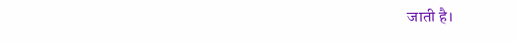जाती है।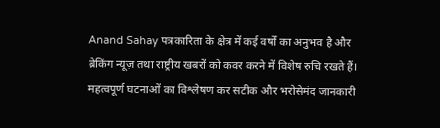Anand Sahay पत्रकारिता के क्षेत्र में कई वर्षों का अनुभव है और ब्रेकिंग न्यूज़ तथा राष्ट्रीय खबरों को कवर करने में विशेष रुचि रखते हैं। महत्वपूर्ण घटनाओं का विश्लेषण कर सटीक और भरोसेमंद जानकारी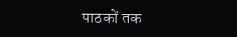पाठकों तक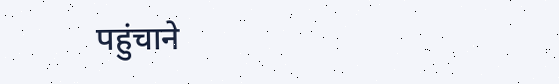पहुंचाने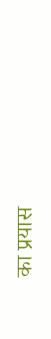का प्रयास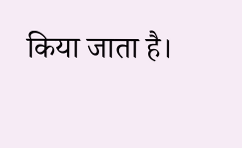किया जाता है।